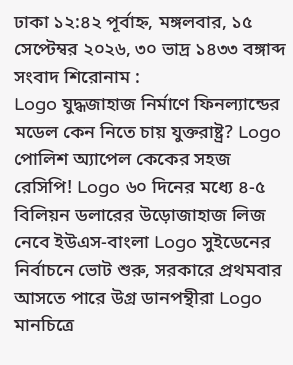ঢাকা ১২:৪২ পূর্বাহ্ন, মঙ্গলবার, ১৫ সেপ্টেম্বর ২০২৬, ৩০ ভাদ্র ১৪৩৩ বঙ্গাব্দ
সংবাদ শিরোনাম :
Logo যুদ্ধজাহাজ নির্মাণে ফিনল্যান্ডের মডেল কেন নিতে চায় যুক্তরাষ্ট্র? Logo পোলিশ অ্যাপেল কেকের সহজ রেসিপি! Logo ৬০ দিনের মধ্যে ৪-৫ বিলিয়ন ডলারের উড়োজাহাজ লিজ নেবে ইউএস-বাংলা Logo সুইডেনের নির্বাচনে ভোট শুরু, সরকারে প্রথমবার আসতে পারে উগ্র ডানপন্থীরা Logo মানচিত্রে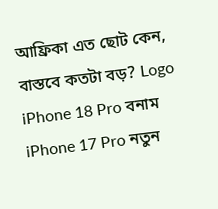আফ্রিকা এত ছোট কেন, বাস্তবে কতটা বড়? Logo iPhone 18 Pro বনাম iPhone 17 Pro নতুন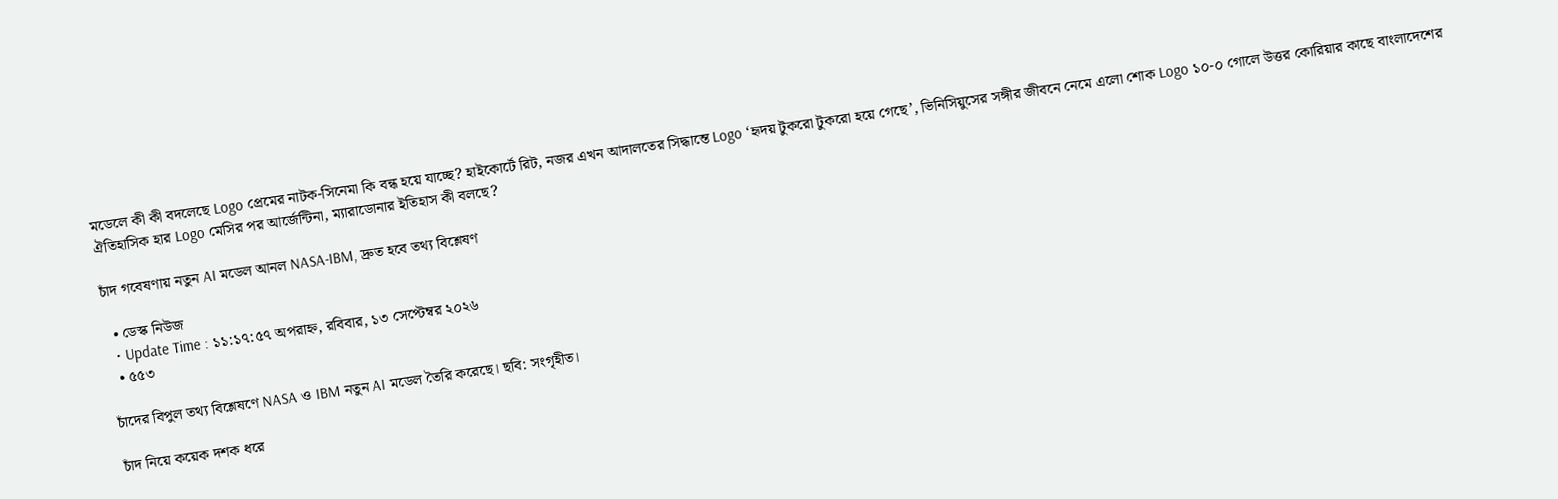মডেলে কী কী বদলেছে Logo প্রেমের নাটক-সিনেমা কি বন্ধ হয়ে যাচ্ছে? হাইকোর্টে রিট, নজর এখন আদালতের সিদ্ধান্তে Logo ‘হৃদয় টুকরো টুকরো হয়ে গেছে’, ভিনিসিয়ুসের সঙ্গীর জীবনে নেমে এলো শোক Logo ১০-০ গোলে উত্তর কোরিয়ার কাছে বাংলাদেশের ঐতিহাসিক হার Logo মেসির পর আর্জেন্টিনা, ম্যারাডোনার ইতিহাস কী বলছে?

চাঁদ গবেষণায় নতুন AI মডেল আনল NASA-IBM, দ্রুত হবে তথ্য বিশ্লেষণ

  • ডেস্ক নিউজ
  • Update Time : ১১:১৭:৫৭ অপরাহ্ন, রবিবার, ১৩ সেপ্টেম্বর ২০২৬
  • ৫৫৩

চাঁদের বিপুল তথ্য বিশ্লেষণে NASA ও IBM নতুন AI মডেল তৈরি করেছে। ছবি: সংগৃহীত।

চাঁদ নিয়ে কয়েক দশক ধরে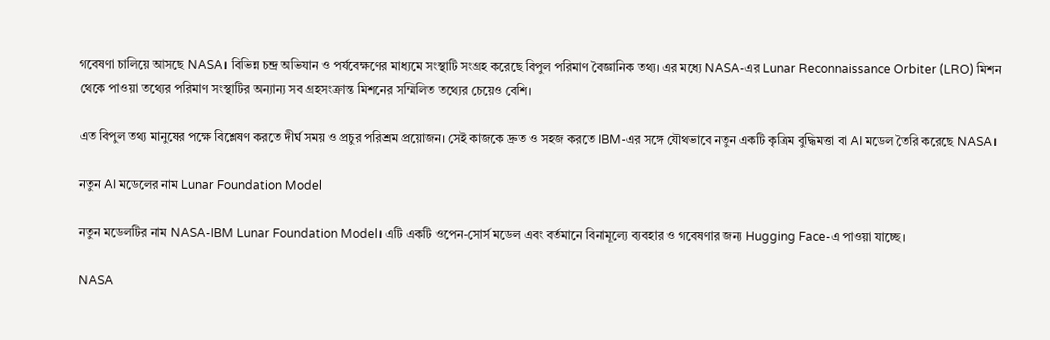গবেষণা চালিয়ে আসছে NASA। বিভিন্ন চন্দ্র অভিযান ও পর্যবেক্ষণের মাধ্যমে সংস্থাটি সংগ্রহ করেছে বিপুল পরিমাণ বৈজ্ঞানিক তথ্য। এর মধ্যে NASA-এর Lunar Reconnaissance Orbiter (LRO) মিশন থেকে পাওয়া তথ্যের পরিমাণ সংস্থাটির অন্যান্য সব গ্রহসংক্রান্ত মিশনের সম্মিলিত তথ্যের চেয়েও বেশি।

এত বিপুল তথ্য মানুষের পক্ষে বিশ্লেষণ করতে দীর্ঘ সময় ও প্রচুর পরিশ্রম প্রয়োজন। সেই কাজকে দ্রুত ও সহজ করতে IBM-এর সঙ্গে যৌথভাবে নতুন একটি কৃত্রিম বুদ্ধিমত্তা বা AI মডেল তৈরি করেছে NASA।

নতুন AI মডেলের নাম Lunar Foundation Model

নতুন মডেলটির নাম NASA-IBM Lunar Foundation Model। এটি একটি ওপেন-সোর্স মডেল এবং বর্তমানে বিনামূল্যে ব্যবহার ও গবেষণার জন্য Hugging Face-এ পাওয়া যাচ্ছে।

NASA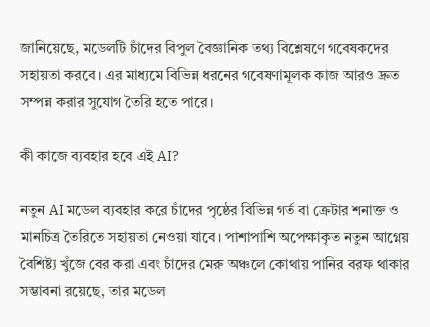জানিয়েছে, মডেলটি চাঁদের বিপুল বৈজ্ঞানিক তথ্য বিশ্লেষণে গবেষকদের সহায়তা করবে। এর মাধ্যমে বিভিন্ন ধরনের গবেষণামূলক কাজ আরও দ্রুত সম্পন্ন করার সুযোগ তৈরি হতে পারে।

কী কাজে ব্যবহার হবে এই AI?

নতুন AI মডেল ব্যবহার করে চাঁদের পৃষ্ঠের বিভিন্ন গর্ত বা ক্রেটার শনাক্ত ও মানচিত্র তৈরিতে সহায়তা নেওয়া যাবে। পাশাপাশি অপেক্ষাকৃত নতুন আগ্নেয় বৈশিষ্ট্য খুঁজে বের করা এবং চাঁদের মেরু অঞ্চলে কোথায় পানির বরফ থাকার সম্ভাবনা রয়েছে, তার মডেল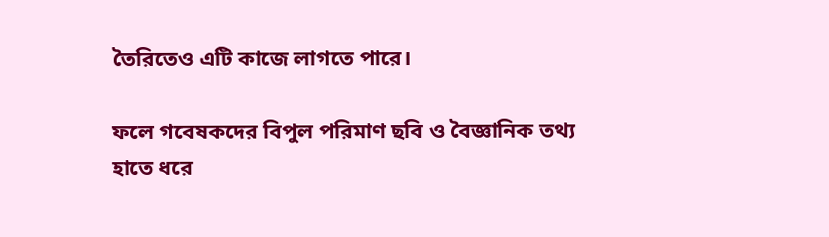তৈরিতেও এটি কাজে লাগতে পারে।

ফলে গবেষকদের বিপুল পরিমাণ ছবি ও বৈজ্ঞানিক তথ্য হাতে ধরে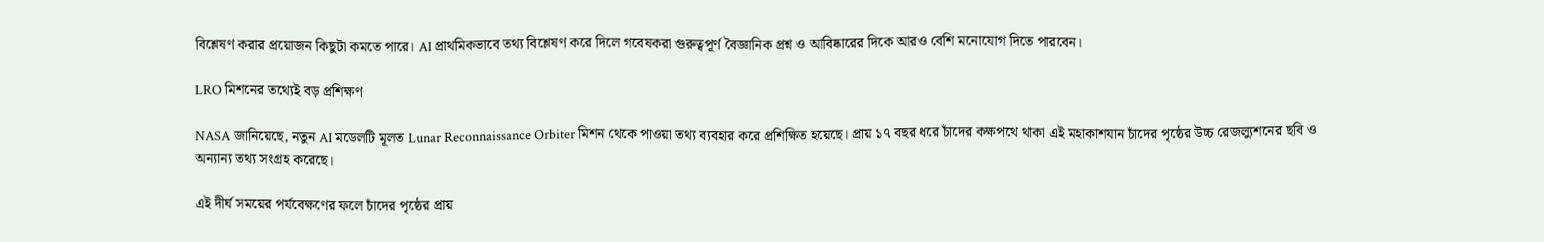বিশ্লেষণ করার প্রয়োজন কিছুটা কমতে পারে। AI প্রাথমিকভাবে তথ্য বিশ্লেষণ করে দিলে গবেষকরা গুরুত্বপূর্ণ বৈজ্ঞানিক প্রশ্ন ও আবিষ্কারের দিকে আরও বেশি মনোযোগ দিতে পারবেন।

LRO মিশনের তথ্যেই বড় প্রশিক্ষণ

NASA জানিয়েছে, নতুন AI মডেলটি মূলত Lunar Reconnaissance Orbiter মিশন থেকে পাওয়া তথ্য ব্যবহার করে প্রশিক্ষিত হয়েছে। প্রায় ১৭ বছর ধরে চাঁদের কক্ষপথে থাকা এই মহাকাশযান চাঁদের পৃষ্ঠের উচ্চ রেজল্যুশনের ছবি ও অন্যান্য তথ্য সংগ্রহ করেছে।

এই দীর্ঘ সময়ের পর্যবেক্ষণের ফলে চাঁদের পৃষ্ঠের প্রায়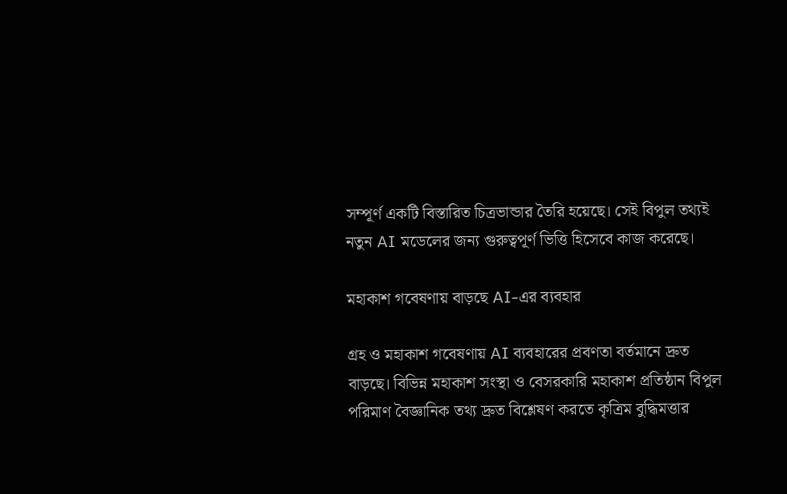সম্পূর্ণ একটি বিস্তারিত চিত্রভান্ডার তৈরি হয়েছে। সেই বিপুল তথ্যই নতুন AI মডেলের জন্য গুরুত্বপূর্ণ ভিত্তি হিসেবে কাজ করেছে।

মহাকাশ গবেষণায় বাড়ছে AI-এর ব্যবহার

গ্রহ ও মহাকাশ গবেষণায় AI ব্যবহারের প্রবণতা বর্তমানে দ্রুত বাড়ছে। বিভিন্ন মহাকাশ সংস্থা ও বেসরকারি মহাকাশ প্রতিষ্ঠান বিপুল পরিমাণ বৈজ্ঞানিক তথ্য দ্রুত বিশ্লেষণ করতে কৃত্রিম বুদ্ধিমত্তার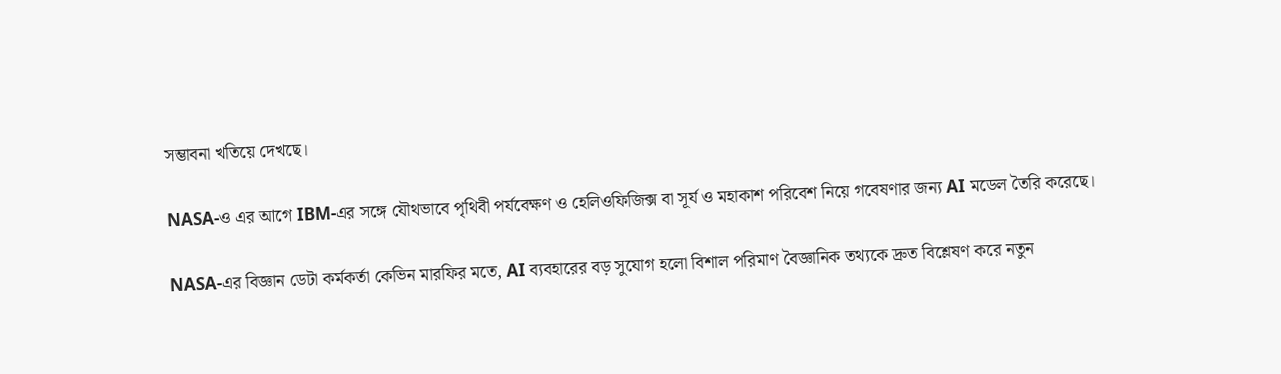সম্ভাবনা খতিয়ে দেখছে।

NASA-ও এর আগে IBM-এর সঙ্গে যৌথভাবে পৃথিবী পর্যবেক্ষণ ও হেলিওফিজিক্স বা সূর্য ও মহাকাশ পরিবেশ নিয়ে গবেষণার জন্য AI মডেল তৈরি করেছে।

NASA-এর বিজ্ঞান ডেটা কর্মকর্তা কেভিন মারফির মতে, AI ব্যবহারের বড় সুযোগ হলো বিশাল পরিমাণ বৈজ্ঞানিক তথ্যকে দ্রুত বিশ্লেষণ করে নতুন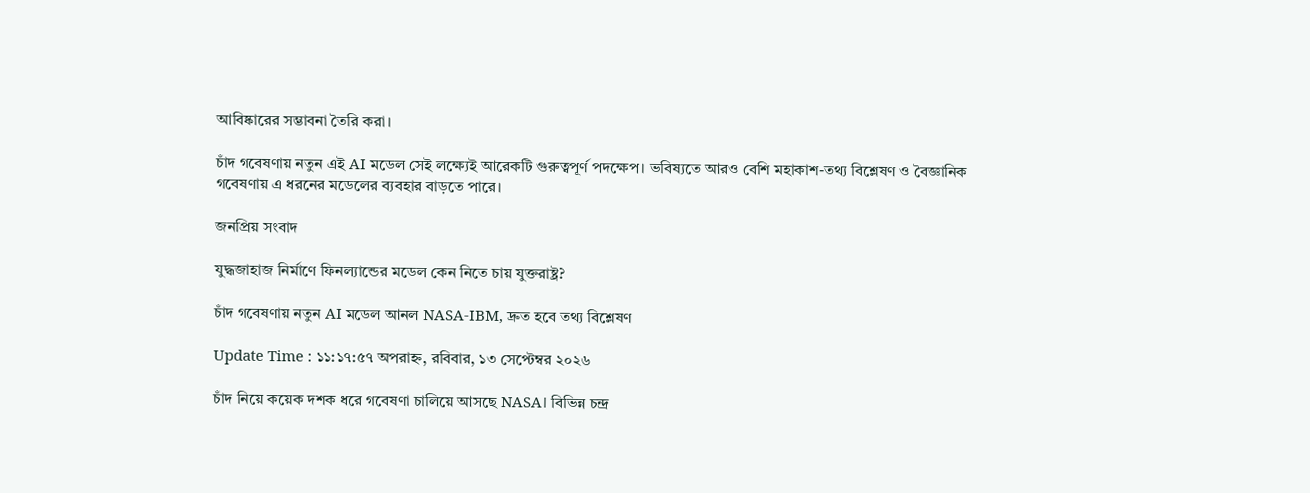আবিষ্কারের সম্ভাবনা তৈরি করা।

চাঁদ গবেষণায় নতুন এই AI মডেল সেই লক্ষ্যেই আরেকটি গুরুত্বপূর্ণ পদক্ষেপ। ভবিষ্যতে আরও বেশি মহাকাশ-তথ্য বিশ্লেষণ ও বৈজ্ঞানিক গবেষণায় এ ধরনের মডেলের ব্যবহার বাড়তে পারে।

জনপ্রিয় সংবাদ

যুদ্ধজাহাজ নির্মাণে ফিনল্যান্ডের মডেল কেন নিতে চায় যুক্তরাষ্ট্র?

চাঁদ গবেষণায় নতুন AI মডেল আনল NASA-IBM, দ্রুত হবে তথ্য বিশ্লেষণ

Update Time : ১১:১৭:৫৭ অপরাহ্ন, রবিবার, ১৩ সেপ্টেম্বর ২০২৬

চাঁদ নিয়ে কয়েক দশক ধরে গবেষণা চালিয়ে আসছে NASA। বিভিন্ন চন্দ্র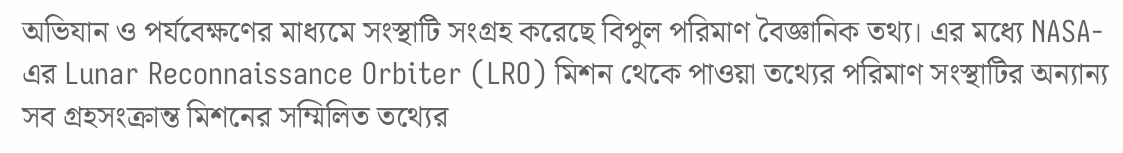অভিযান ও পর্যবেক্ষণের মাধ্যমে সংস্থাটি সংগ্রহ করেছে বিপুল পরিমাণ বৈজ্ঞানিক তথ্য। এর মধ্যে NASA-এর Lunar Reconnaissance Orbiter (LRO) মিশন থেকে পাওয়া তথ্যের পরিমাণ সংস্থাটির অন্যান্য সব গ্রহসংক্রান্ত মিশনের সম্মিলিত তথ্যের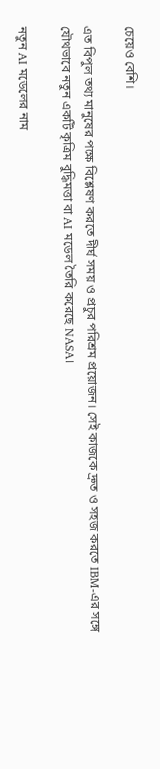চেয়েও বেশি।

এত বিপুল তথ্য মানুষের পক্ষে বিশ্লেষণ করতে দীর্ঘ সময় ও প্রচুর পরিশ্রম প্রয়োজন। সেই কাজকে দ্রুত ও সহজ করতে IBM-এর সঙ্গে যৌথভাবে নতুন একটি কৃত্রিম বুদ্ধিমত্তা বা AI মডেল তৈরি করেছে NASA।

নতুন AI মডেলের নাম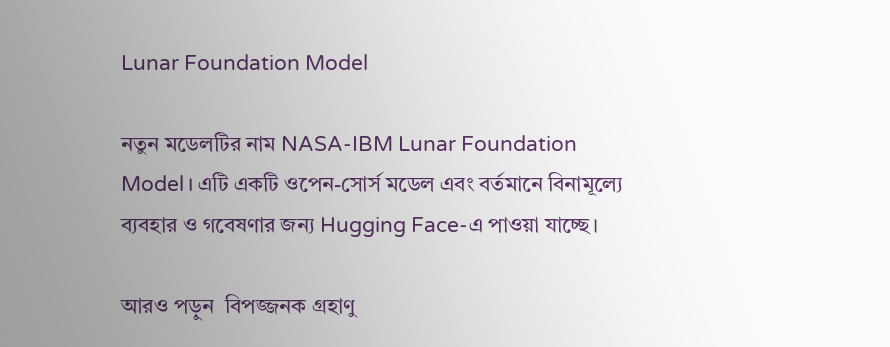Lunar Foundation Model

নতুন মডেলটির নাম NASA-IBM Lunar Foundation Model। এটি একটি ওপেন-সোর্স মডেল এবং বর্তমানে বিনামূল্যে ব্যবহার ও গবেষণার জন্য Hugging Face-এ পাওয়া যাচ্ছে।

আরও পড়ুন  বিপজ্জনক গ্রহাণু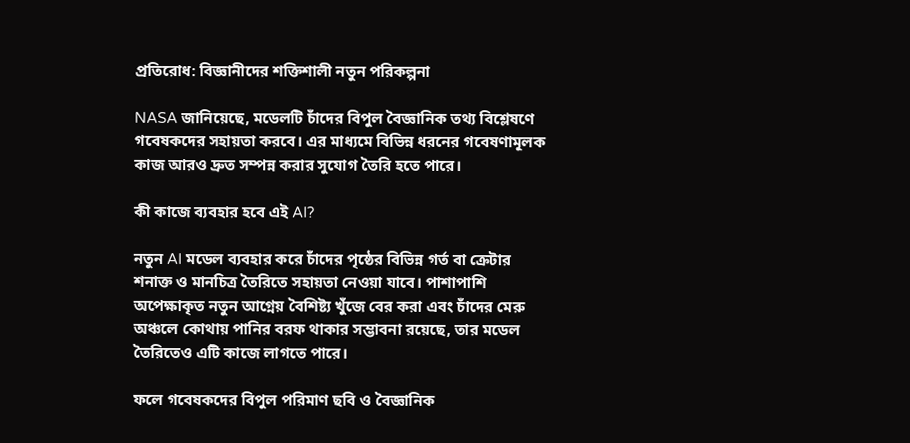প্রতিরোধ: বিজ্ঞানীদের শক্তিশালী নতুন পরিকল্পনা

NASA জানিয়েছে, মডেলটি চাঁদের বিপুল বৈজ্ঞানিক তথ্য বিশ্লেষণে গবেষকদের সহায়তা করবে। এর মাধ্যমে বিভিন্ন ধরনের গবেষণামূলক কাজ আরও দ্রুত সম্পন্ন করার সুযোগ তৈরি হতে পারে।

কী কাজে ব্যবহার হবে এই AI?

নতুন AI মডেল ব্যবহার করে চাঁদের পৃষ্ঠের বিভিন্ন গর্ত বা ক্রেটার শনাক্ত ও মানচিত্র তৈরিতে সহায়তা নেওয়া যাবে। পাশাপাশি অপেক্ষাকৃত নতুন আগ্নেয় বৈশিষ্ট্য খুঁজে বের করা এবং চাঁদের মেরু অঞ্চলে কোথায় পানির বরফ থাকার সম্ভাবনা রয়েছে, তার মডেল তৈরিতেও এটি কাজে লাগতে পারে।

ফলে গবেষকদের বিপুল পরিমাণ ছবি ও বৈজ্ঞানিক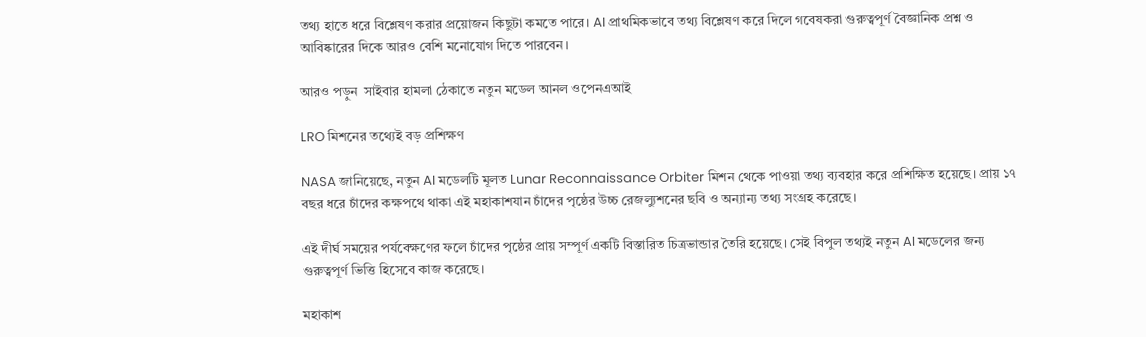তথ্য হাতে ধরে বিশ্লেষণ করার প্রয়োজন কিছুটা কমতে পারে। AI প্রাথমিকভাবে তথ্য বিশ্লেষণ করে দিলে গবেষকরা গুরুত্বপূর্ণ বৈজ্ঞানিক প্রশ্ন ও আবিষ্কারের দিকে আরও বেশি মনোযোগ দিতে পারবেন।

আরও পড়ুন  সাইবার হামলা ঠেকাতে নতুন মডেল আনল ওপেনএআই

LRO মিশনের তথ্যেই বড় প্রশিক্ষণ

NASA জানিয়েছে, নতুন AI মডেলটি মূলত Lunar Reconnaissance Orbiter মিশন থেকে পাওয়া তথ্য ব্যবহার করে প্রশিক্ষিত হয়েছে। প্রায় ১৭ বছর ধরে চাঁদের কক্ষপথে থাকা এই মহাকাশযান চাঁদের পৃষ্ঠের উচ্চ রেজল্যুশনের ছবি ও অন্যান্য তথ্য সংগ্রহ করেছে।

এই দীর্ঘ সময়ের পর্যবেক্ষণের ফলে চাঁদের পৃষ্ঠের প্রায় সম্পূর্ণ একটি বিস্তারিত চিত্রভান্ডার তৈরি হয়েছে। সেই বিপুল তথ্যই নতুন AI মডেলের জন্য গুরুত্বপূর্ণ ভিত্তি হিসেবে কাজ করেছে।

মহাকাশ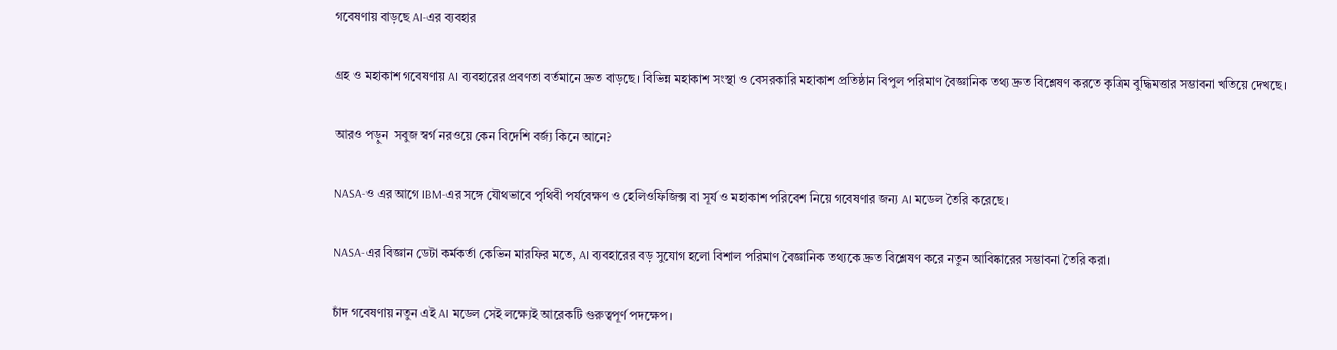গবেষণায় বাড়ছে AI-এর ব্যবহার

গ্রহ ও মহাকাশ গবেষণায় AI ব্যবহারের প্রবণতা বর্তমানে দ্রুত বাড়ছে। বিভিন্ন মহাকাশ সংস্থা ও বেসরকারি মহাকাশ প্রতিষ্ঠান বিপুল পরিমাণ বৈজ্ঞানিক তথ্য দ্রুত বিশ্লেষণ করতে কৃত্রিম বুদ্ধিমত্তার সম্ভাবনা খতিয়ে দেখছে।

আরও পড়ুন  সবুজ স্বর্গ নরওয়ে কেন বিদেশি বর্জ্য কিনে আনে?

NASA-ও এর আগে IBM-এর সঙ্গে যৌথভাবে পৃথিবী পর্যবেক্ষণ ও হেলিওফিজিক্স বা সূর্য ও মহাকাশ পরিবেশ নিয়ে গবেষণার জন্য AI মডেল তৈরি করেছে।

NASA-এর বিজ্ঞান ডেটা কর্মকর্তা কেভিন মারফির মতে, AI ব্যবহারের বড় সুযোগ হলো বিশাল পরিমাণ বৈজ্ঞানিক তথ্যকে দ্রুত বিশ্লেষণ করে নতুন আবিষ্কারের সম্ভাবনা তৈরি করা।

চাঁদ গবেষণায় নতুন এই AI মডেল সেই লক্ষ্যেই আরেকটি গুরুত্বপূর্ণ পদক্ষেপ।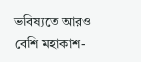ভবিষ্যতে আরও বেশি মহাকাশ-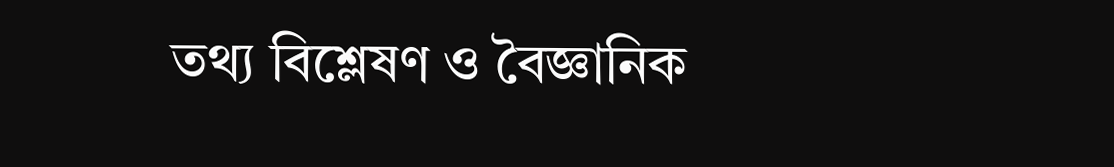তথ্য বিশ্লেষণ ও বৈজ্ঞানিক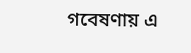গবেষণায় এ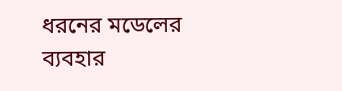ধরনের মডেলের ব্যবহার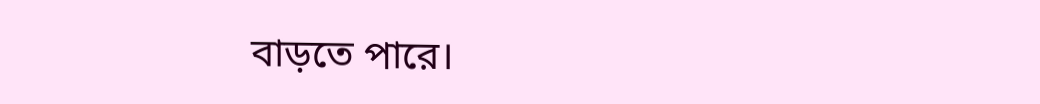বাড়তে পারে।